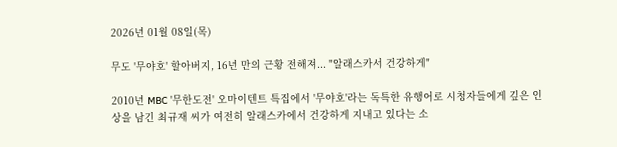2026년 01월 08일(목)

무도 '무야호' 할아버지, 16년 만의 근황 전해져... "알래스카서 건강하게"

2010년 MBC '무한도전' 오마이텐트 특집에서 '무야호'라는 독특한 유행어로 시청자들에게 깊은 인상을 남긴 최규재 씨가 여전히 알래스카에서 건강하게 지내고 있다는 소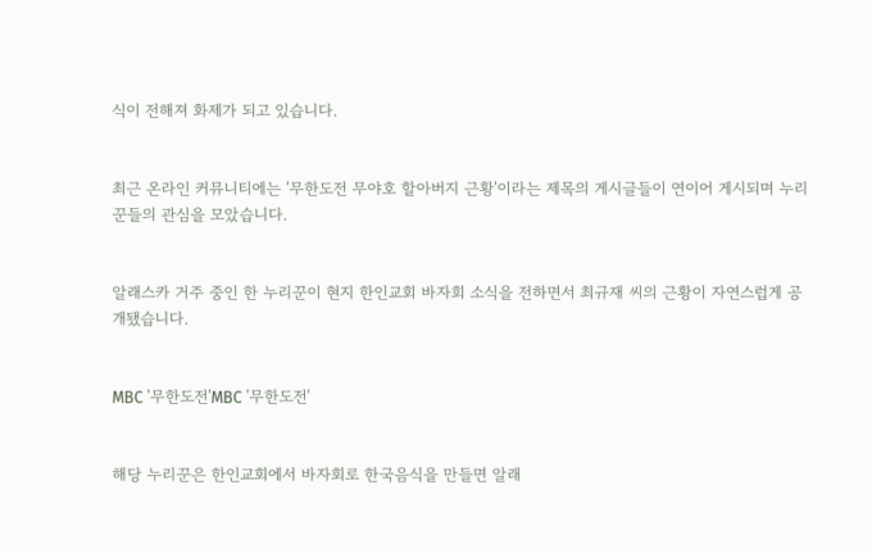식이 전해져 화제가 되고 있습니다.


최근 온라인 커뮤니티에는 '무한도전 무야호 할아버지 근황'이라는 제목의 게시글들이 연이어 게시되며 누리꾼들의 관심을 모았습니다.


알래스카 거주 중인 한 누리꾼이 현지 한인교회 바자회 소식을 전하면서 최규재 씨의 근황이 자연스럽게 공개됐습니다.


MBC '무한도전'MBC '무한도전'


해당 누리꾼은 한인교회에서 바자회로 한국음식을 만들면 알래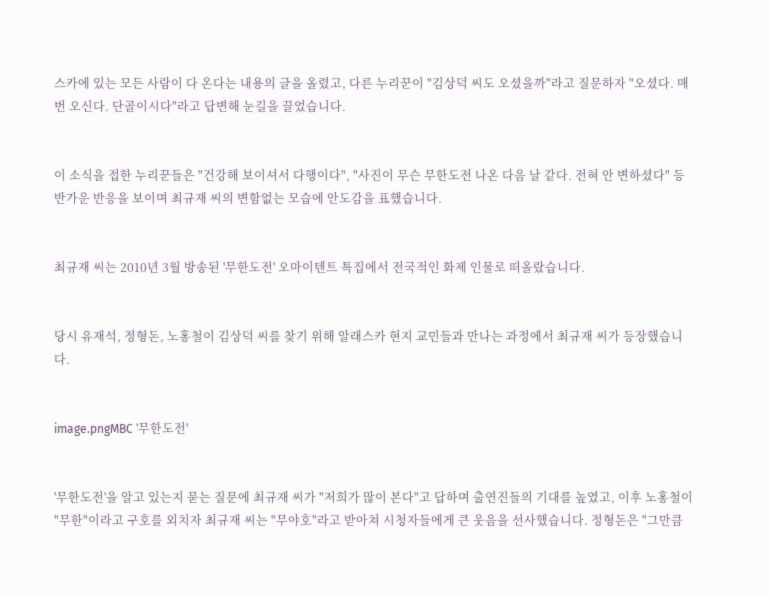스카에 있는 모든 사람이 다 온다는 내용의 글을 올렸고, 다른 누리꾼이 "김상덕 씨도 오셨을까"라고 질문하자 "오셨다. 매번 오신다. 단골이시다"라고 답변해 눈길을 끌었습니다.


이 소식을 접한 누리꾼들은 "건강해 보이셔서 다행이다", "사진이 무슨 무한도전 나온 다음 날 같다. 전혀 안 변하셨다" 등 반가운 반응을 보이며 최규재 씨의 변함없는 모습에 안도감을 표했습니다.


최규재 씨는 2010년 3월 방송된 '무한도전' 오마이텐트 특집에서 전국적인 화제 인물로 떠올랐습니다.


당시 유재석, 정형돈, 노홍철이 김상덕 씨를 찾기 위해 알래스카 현지 교민들과 만나는 과정에서 최규재 씨가 등장했습니다.


image.pngMBC '무한도전'


'무한도전'을 알고 있는지 묻는 질문에 최규재 씨가 "저희가 많이 본다"고 답하며 출연진들의 기대를 높였고, 이후 노홍철이 "무한"이라고 구호를 외치자 최규재 씨는 "무야호"라고 받아쳐 시청자들에게 큰 웃음을 선사했습니다. 정형돈은 "그만큼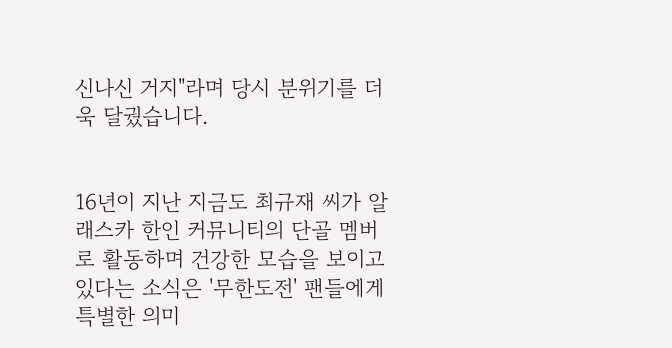신나신 거지"라며 당시 분위기를 더욱 달궜습니다.


16년이 지난 지금도 최규재 씨가 알래스카 한인 커뮤니티의 단골 멤버로 활동하며 건강한 모습을 보이고 있다는 소식은 '무한도전' 팬들에게 특별한 의미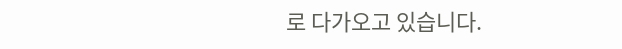로 다가오고 있습니다.